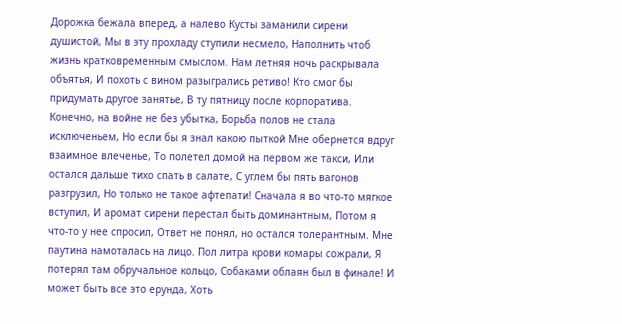Дорожка бежала вперед, а налево Кусты заманили сирени душистой, Мы в эту прохладу ступили несмело, Наполнить чтоб жизнь кратковременным смыслом. Нам летняя ночь раскрывала объятья, И похоть с вином разыгрались ретиво! Кто смог бы придумать другое занятье, В ту пятницу после корпоратива. Конечно, на войне не без убытка, Борьба полов не стала исключеньем, Но если бы я знал какою пыткой Мне обернется вдруг взаимное влеченье, То полетел домой на первом же такси, Или остался дальше тихо спать в салате, С углем бы пять вагонов разгрузил, Но только не такое афтепати! Сначала я во что-то мягкое вступил, И аромат сирени перестал быть доминантным, Потом я что-то у нее спросил, Ответ не понял, но остался толерантным. Мне паутина намоталась на лицо. Пол литра крови комары сожрали, Я потерял там обручальное кольцо, Собаками облаян был в финале! И может быть все это ерунда, Хоть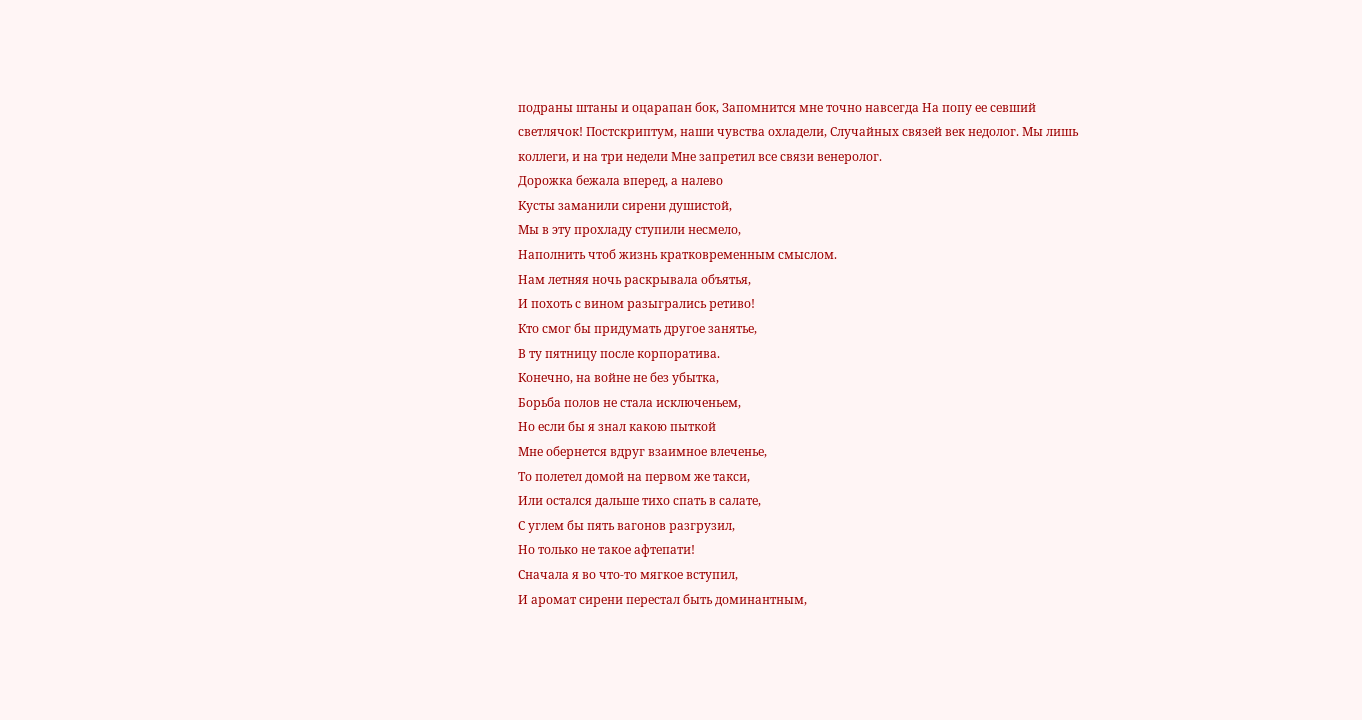подраны штаны и оцарапан бок, Запомнится мне точно навсегда На попу ее севший светлячок! Постскриптум, наши чувства охладели, Случайных связей век недолог. Мы лишь коллеги, и на три недели Мне запретил все связи венеролог.
Дорожка бежала вперед, а налево
Кусты заманили сирени душистой,
Мы в эту прохладу ступили несмело,
Наполнить чтоб жизнь кратковременным смыслом.
Нам летняя ночь раскрывала объятья,
И похоть с вином разыгрались ретиво!
Кто смог бы придумать другое занятье,
В ту пятницу после корпоратива.
Конечно, на войне не без убытка,
Борьба полов не стала исключеньем,
Но если бы я знал какою пыткой
Мне обернется вдруг взаимное влеченье,
То полетел домой на первом же такси,
Или остался дальше тихо спать в салате,
С углем бы пять вагонов разгрузил,
Но только не такое афтепати!
Сначала я во что-то мягкое вступил,
И аромат сирени перестал быть доминантным,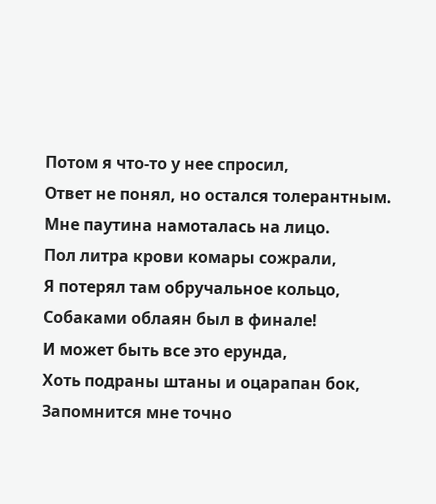Потом я что-то у нее спросил,
Ответ не понял, но остался толерантным.
Мне паутина намоталась на лицо.
Пол литра крови комары сожрали,
Я потерял там обручальное кольцо,
Собаками облаян был в финале!
И может быть все это ерунда,
Хоть подраны штаны и оцарапан бок,
Запомнится мне точно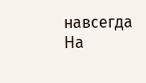навсегда
На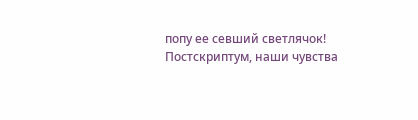попу ее севший светлячок!
Постскриптум, наши чувства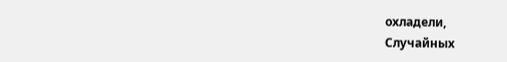охладели,
Случайных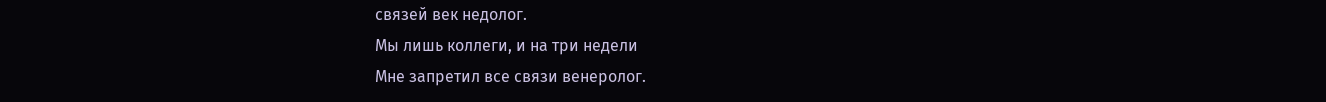связей век недолог.
Мы лишь коллеги, и на три недели
Мне запретил все связи венеролог.